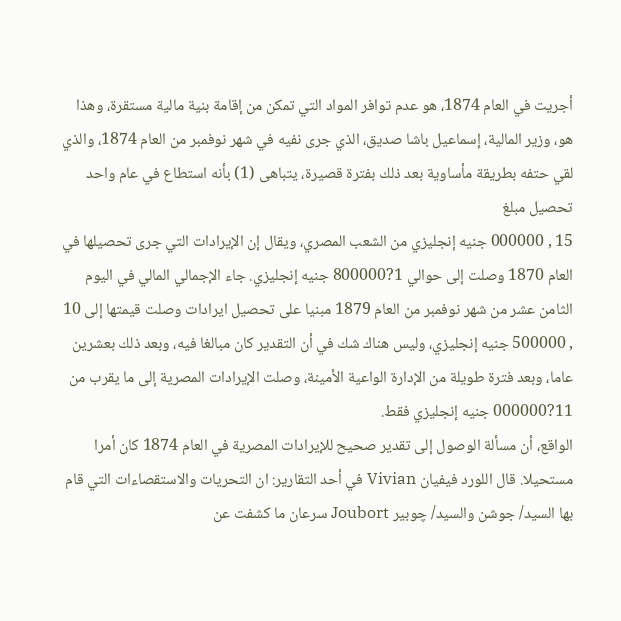أجريت في العام 1874، هو عدم توافر المواد التي تمكن من إقامة بنية مالية مستقرة، وهذا هو، وزير المالية، إسماعيل باشا صديق، الذي جرى نفيه في شهر نوفمبر من العام 1874، والذي لقي حتفه بطريقة مأساوية بعد ذلك بفترة قصيرة، يتباهى (1) بأنه استطاع في عام واحد تحصيل مبلغ
15 , 000000 جنيه إنجليزي من الشعب المصري، ويقال إن الإيرادات التي جرى تحصيلها في العام 1870 وصلت إلى حوالي 1?800000 جنيه إنجليزي. جاء الإجمالي المالي في اليوم الثامن عشر من شهر نوفمبر من العام 1879 مبنيا على تحصيل ايرادات وصلت قيمتها إلى 10
, 500000 جنيه إنجليزي، وليس هناك شك في أن التقدير كان مبالغا فيه، وبعد ذلك بعشرين عاما، وبعد فترة طويلة من الإدارة الواعية الأمينة، وصلت الإيرادات المصرية إلى ما يقرب من 11?000000 جنيه إنجليزي فقط.
الواقع، أن مسألة الوصول إلى تقدير صحيح للإيرادات المصرية في العام 1874 كان أمرا مستحيلا. قال اللورد فيفيان Vivian في أحد التقارير: ان التحريات والاستقصاءات التي قام بها السيد/ جوشن والسيد/ چوبير Joubort سرعان ما كشفت عن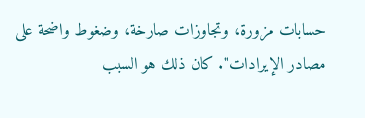حسابات مزورة، وتجاوزات صارخة، وضغوط واضحة على مصادر الإيرادات". كان ذلك هو السبب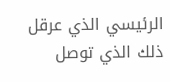الرئيسي الذي عرقل ذلك الذي توصل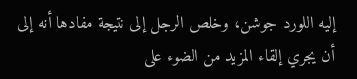إليه اللورد جوشن، وخلص الرجل إلى نتيجة مفادها أنه إلى أن يجري إلقاء المزيد من الضوء على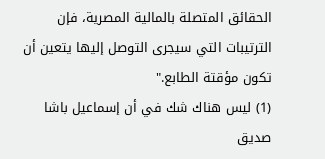الحقائق المتصلة بالمالية المصرية، فإن الترتيبات التي سيجرى التوصل إليها يتعين أن تكون مؤقتة الطابع."
(1) ليس هناك شك في أن إسماعيل باشا صديق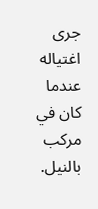جرى اغتياله عندما كان في مركب
بالنيل.